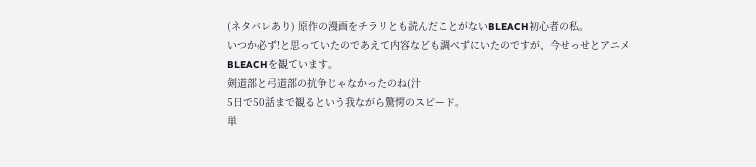(ネタバレあり) 原作の漫画をチラリとも読んだことがないBLEACH初心者の私。
いつか必ず!と思っていたのであえて内容なども調べずにいたのですが、今せっせとアニメBLEACHを観ています。
剣道部と弓道部の抗争じゃなかったのね(汁
5日で50話まで観るという我ながら驚愕のスピード。
単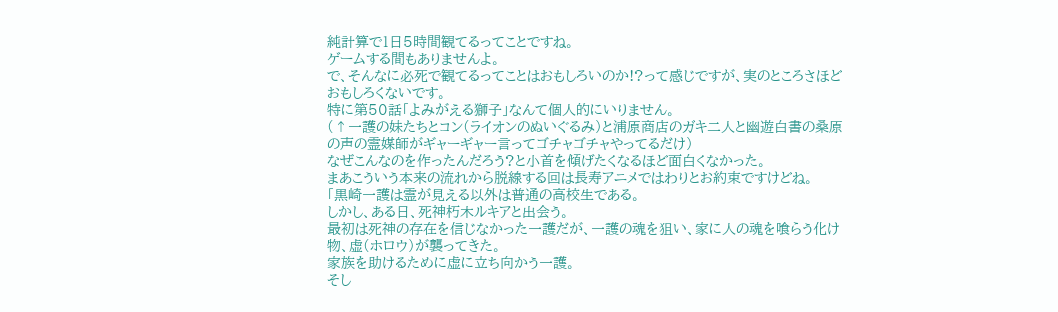純計算で1日5時間観てるってことですね。
ゲームする間もありませんよ。
で、そんなに必死で観てるってことはおもしろいのか!?って感じですが、実のところさほどおもしろくないです。
特に第50話「よみがえる獅子」なんて個人的にいりません。
(↑一護の妹たちとコン(ライオンのぬいぐるみ)と浦原商店のガキ二人と幽遊白書の桑原の声の霊媒師がギャーギャー言ってゴチャゴチャやってるだけ)
なぜこんなのを作ったんだろう?と小首を傾げたくなるほど面白くなかった。
まあこういう本来の流れから脱線する回は長寿アニメではわりとお約束ですけどね。
「黒崎一護は霊が見える以外は普通の高校生である。
しかし、ある日、死神朽木ルキアと出会う。
最初は死神の存在を信じなかった一護だが、一護の魂を狙い、家に人の魂を喰らう化け物、虚(ホロウ)が襲ってきた。
家族を助けるために虚に立ち向かう一護。
そし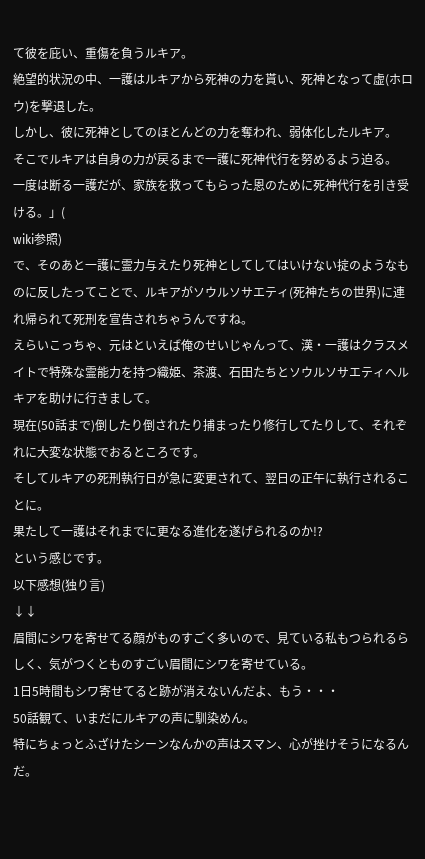て彼を庇い、重傷を負うルキア。
絶望的状況の中、一護はルキアから死神の力を貰い、死神となって虚(ホロウ)を撃退した。
しかし、彼に死神としてのほとんどの力を奪われ、弱体化したルキア。
そこでルキアは自身の力が戻るまで一護に死神代行を努めるよう迫る。
一度は断る一護だが、家族を救ってもらった恩のために死神代行を引き受ける。」(
wiki参照)
で、そのあと一護に霊力与えたり死神としてしてはいけない掟のようなものに反したってことで、ルキアがソウルソサエティ(死神たちの世界)に連れ帰られて死刑を宣告されちゃうんですね。
えらいこっちゃ、元はといえば俺のせいじゃんって、漢・一護はクラスメイトで特殊な霊能力を持つ織姫、茶渡、石田たちとソウルソサエティへルキアを助けに行きまして。
現在(50話まで)倒したり倒されたり捕まったり修行してたりして、それぞれに大変な状態でおるところです。
そしてルキアの死刑執行日が急に変更されて、翌日の正午に執行されることに。
果たして一護はそれまでに更なる進化を遂げられるのか!?
という感じです。
以下感想(独り言)
↓↓
眉間にシワを寄せてる顔がものすごく多いので、見ている私もつられるらしく、気がつくとものすごい眉間にシワを寄せている。
1日5時間もシワ寄せてると跡が消えないんだよ、もう・・・
50話観て、いまだにルキアの声に馴染めん。
特にちょっとふざけたシーンなんかの声はスマン、心が挫けそうになるんだ。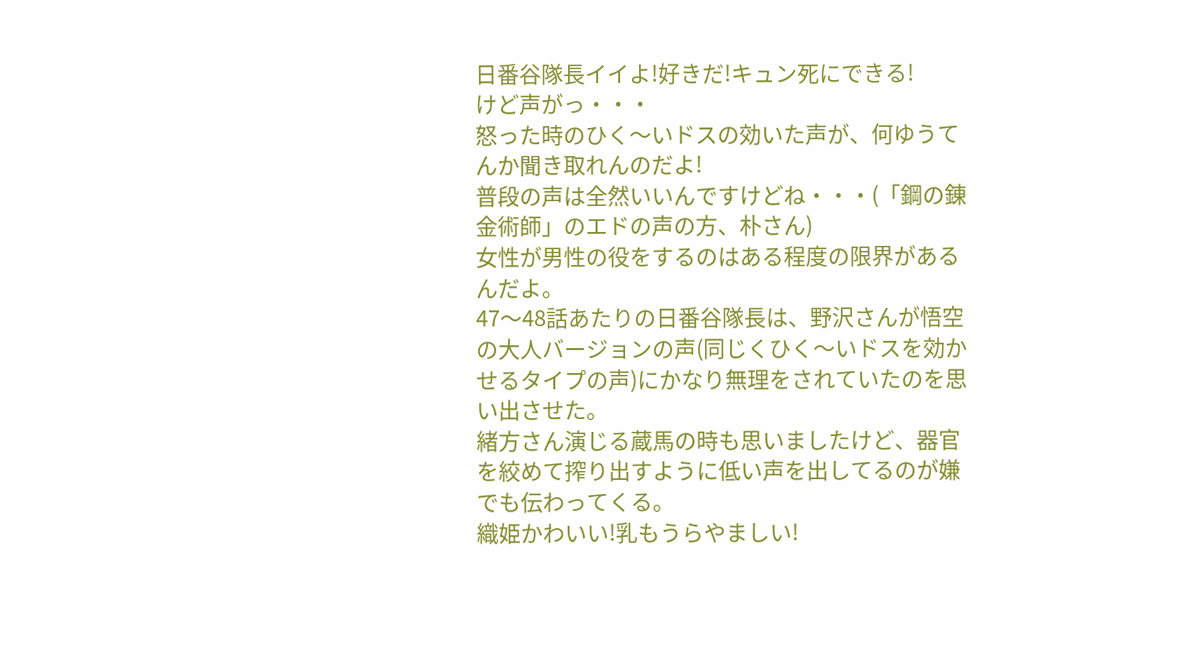日番谷隊長イイよ!好きだ!キュン死にできる!
けど声がっ・・・
怒った時のひく〜いドスの効いた声が、何ゆうてんか聞き取れんのだよ!
普段の声は全然いいんですけどね・・・(「鋼の錬金術師」のエドの声の方、朴さん)
女性が男性の役をするのはある程度の限界があるんだよ。
47〜48話あたりの日番谷隊長は、野沢さんが悟空の大人バージョンの声(同じくひく〜いドスを効かせるタイプの声)にかなり無理をされていたのを思い出させた。
緒方さん演じる蔵馬の時も思いましたけど、器官を絞めて搾り出すように低い声を出してるのが嫌でも伝わってくる。
織姫かわいい!乳もうらやましい!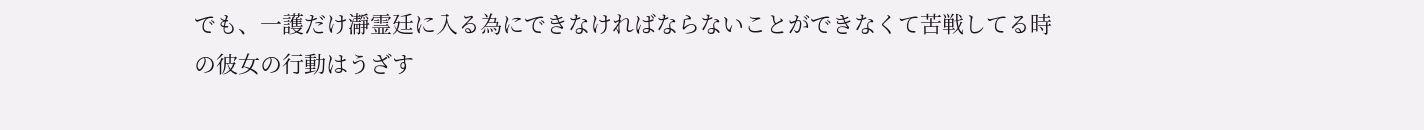でも、一護だけ瀞霊廷に入る為にできなければならないことができなくて苦戦してる時の彼女の行動はうざす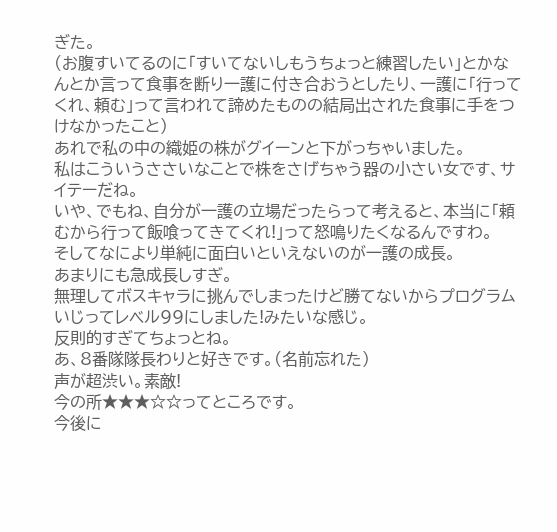ぎた。
(お腹すいてるのに「すいてないしもうちょっと練習したい」とかなんとか言って食事を断り一護に付き合おうとしたり、一護に「行ってくれ、頼む」って言われて諦めたものの結局出された食事に手をつけなかったこと)
あれで私の中の織姫の株がグイーンと下がっちゃいました。
私はこういうささいなことで株をさげちゃう器の小さい女です、サイテーだね。
いや、でもね、自分が一護の立場だったらって考えると、本当に「頼むから行って飯喰ってきてくれ!」って怒鳴りたくなるんですわ。
そしてなにより単純に面白いといえないのが一護の成長。
あまりにも急成長しすぎ。
無理してボスキャラに挑んでしまったけど勝てないからプログラムいじってレベル99にしました!みたいな感じ。
反則的すぎてちょっとね。
あ、8番隊隊長わりと好きです。(名前忘れた)
声が超渋い。素敵!
今の所★★★☆☆ってところです。
今後に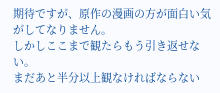期待ですが、原作の漫画の方が面白い気がしてなりません。
しかしここまで観たらもう引き返せない。
まだあと半分以上観なければならない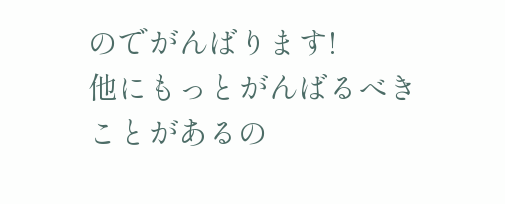のでがんばります!
他にもっとがんばるべきことがあるの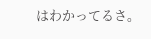はわかってるさ。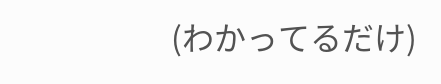(わかってるだけ)